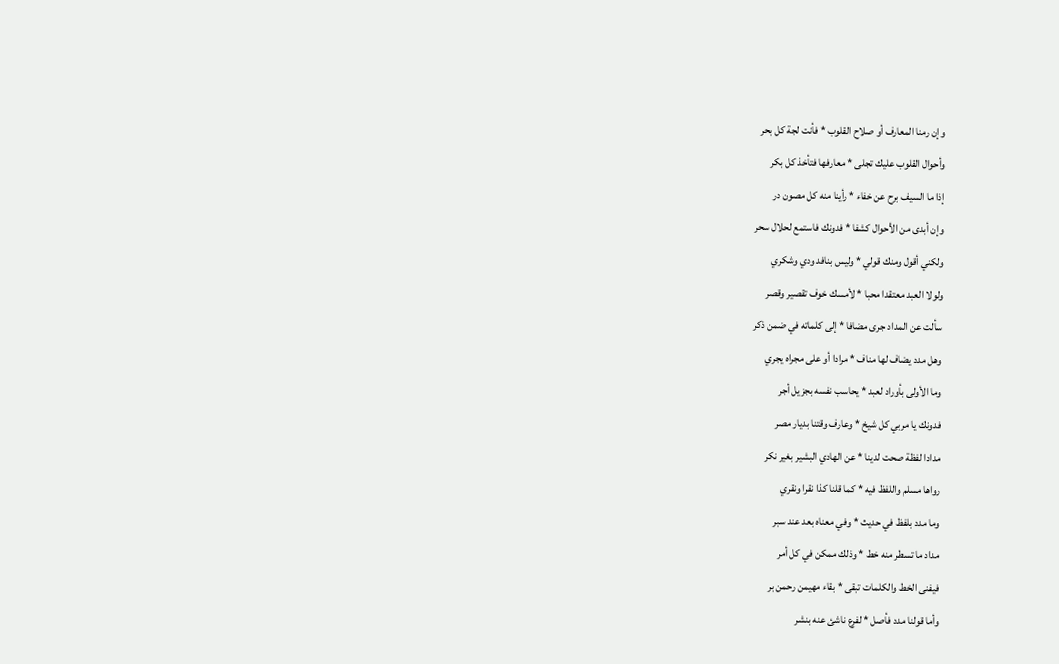وإن رمنا المعارف أو صلاح القلوب * فأنت لجة كل بحر
وأحوال القلوب عليك تجلى * معارفها فتأخذ كل بكر
إذا ما السيف برح عن خفاء * رأينا منه كل مصون در
وإن أبدى من الأحوال كشفا * فدونك فاستمع لحلال سحر
ولكني أقول ومنك قولي * وليس بنافد ودي وشكري
ولولا العبد معتقدا محبا * لأمسك خوف تقصير وقصر
سألت عن المداد جرى مضافا * إلى كلماته في ضمن ذكر
وهل مدد يضاف لها مناف * مرادا أو على مجراه يجري
وما الأولى بأوراد لعبد * يحاسب نفسه بجزيل أجر
فدونك يا مربي كل شيخ * وعارف وقتنا بديار مصر
مدادا لفظة صحت لدينا * عن الهادي البشير بغير نكر
رواها مسلم واللفظ فيه * كما قلنا كذا نقرا ونقري
وما مدد بلفظ في حديث * وفي معناه بعد عند سبر
مداد ما تسطر منه خط * وذلك ممكن في كل أمر
فيفنى الخط والكلمات تبقى * بقاء مهيمن رحمن بر
وأما قولنا مدد فأصل * لفرع ناشئ عنه بنشر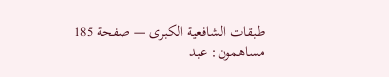طبقات الشافعية الكبرى — صفحة 185
مساهمون: عبد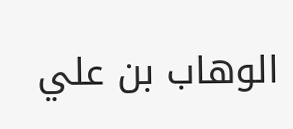الوهاب بن علي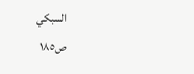السبكي
ص١٨٥